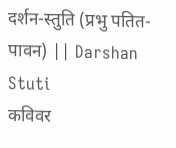दर्शन-स्तुति (प्रभु पतित-पावन) || Darshan Stuti
कविवर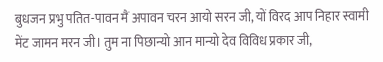बुधजन प्रभु पतित-पावन मैं अपावन चरन आयो सरन जी, यों विरद आप निहार स्वामी मेंट जामन मरन जी। तुम ना पिछान्यो आन मान्यो देव विविध प्रकार जी,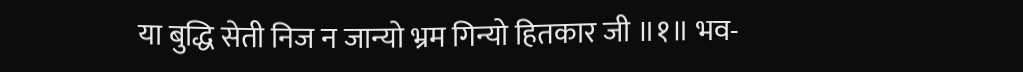या बुद्धि सेती निज न जान्यो भ्रम गिन्यो हितकार जी ॥१॥ भव-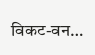विकट-वन…